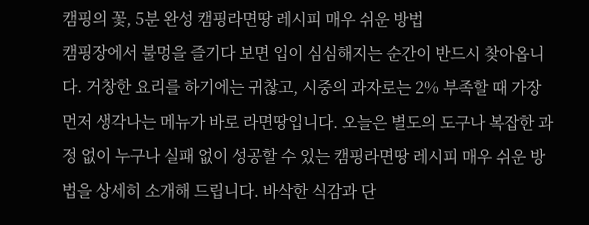캠핑의 꽃, 5분 완성 캠핑라면땅 레시피 매우 쉬운 방법
캠핑장에서 불멍을 즐기다 보면 입이 심심해지는 순간이 반드시 찾아옵니다. 거창한 요리를 하기에는 귀찮고, 시중의 과자로는 2% 부족할 때 가장 먼저 생각나는 메뉴가 바로 라면땅입니다. 오늘은 별도의 도구나 복잡한 과정 없이 누구나 실패 없이 성공할 수 있는 캠핑라면땅 레시피 매우 쉬운 방법을 상세히 소개해 드립니다. 바삭한 식감과 단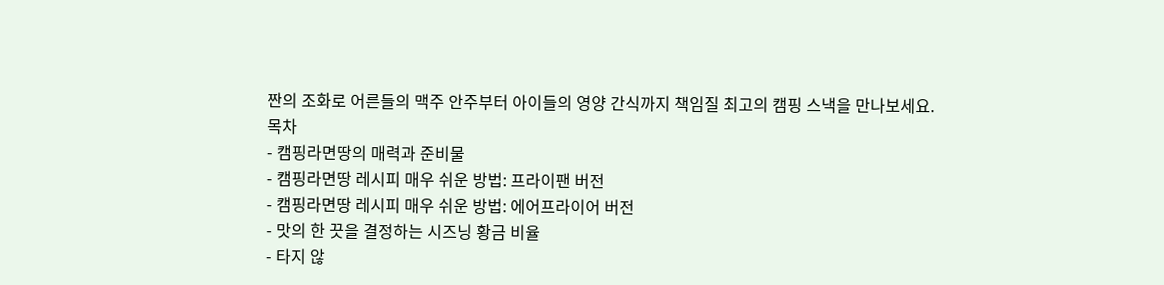짠의 조화로 어른들의 맥주 안주부터 아이들의 영양 간식까지 책임질 최고의 캠핑 스낵을 만나보세요.
목차
- 캠핑라면땅의 매력과 준비물
- 캠핑라면땅 레시피 매우 쉬운 방법: 프라이팬 버전
- 캠핑라면땅 레시피 매우 쉬운 방법: 에어프라이어 버전
- 맛의 한 끗을 결정하는 시즈닝 황금 비율
- 타지 않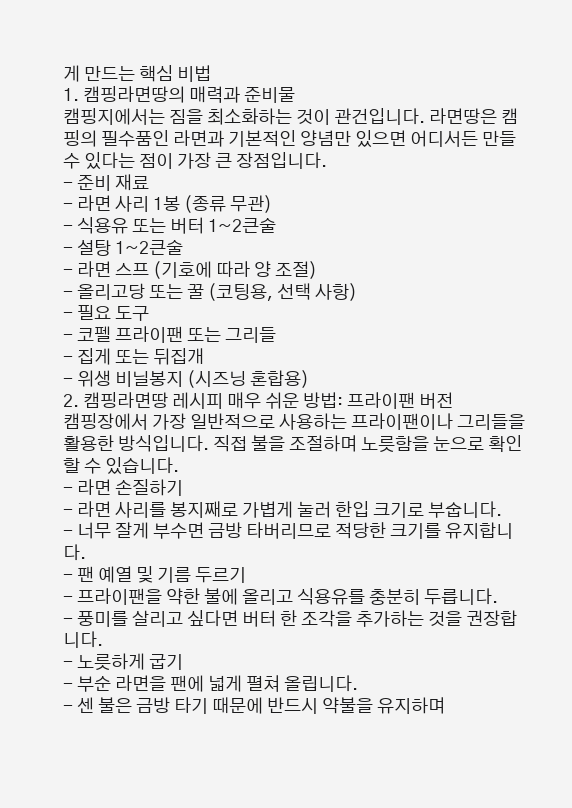게 만드는 핵심 비법
1. 캠핑라면땅의 매력과 준비물
캠핑지에서는 짐을 최소화하는 것이 관건입니다. 라면땅은 캠핑의 필수품인 라면과 기본적인 양념만 있으면 어디서든 만들 수 있다는 점이 가장 큰 장점입니다.
- 준비 재료
- 라면 사리 1봉 (종류 무관)
- 식용유 또는 버터 1~2큰술
- 설탕 1~2큰술
- 라면 스프 (기호에 따라 양 조절)
- 올리고당 또는 꿀 (코팅용, 선택 사항)
- 필요 도구
- 코펠 프라이팬 또는 그리들
- 집게 또는 뒤집개
- 위생 비닐봉지 (시즈닝 혼합용)
2. 캠핑라면땅 레시피 매우 쉬운 방법: 프라이팬 버전
캠핑장에서 가장 일반적으로 사용하는 프라이팬이나 그리들을 활용한 방식입니다. 직접 불을 조절하며 노릇함을 눈으로 확인할 수 있습니다.
- 라면 손질하기
- 라면 사리를 봉지째로 가볍게 눌러 한입 크기로 부숩니다.
- 너무 잘게 부수면 금방 타버리므로 적당한 크기를 유지합니다.
- 팬 예열 및 기름 두르기
- 프라이팬을 약한 불에 올리고 식용유를 충분히 두릅니다.
- 풍미를 살리고 싶다면 버터 한 조각을 추가하는 것을 권장합니다.
- 노릇하게 굽기
- 부순 라면을 팬에 넓게 펼쳐 올립니다.
- 센 불은 금방 타기 때문에 반드시 약불을 유지하며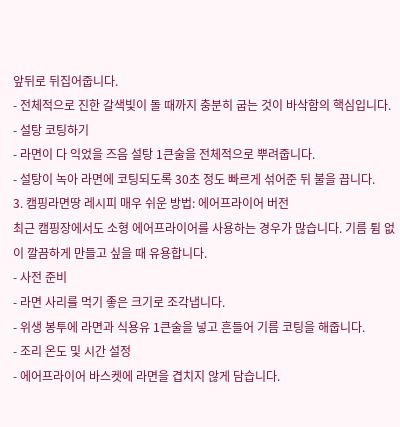앞뒤로 뒤집어줍니다.
- 전체적으로 진한 갈색빛이 돌 때까지 충분히 굽는 것이 바삭함의 핵심입니다.
- 설탕 코팅하기
- 라면이 다 익었을 즈음 설탕 1큰술을 전체적으로 뿌려줍니다.
- 설탕이 녹아 라면에 코팅되도록 30초 정도 빠르게 섞어준 뒤 불을 끕니다.
3. 캠핑라면땅 레시피 매우 쉬운 방법: 에어프라이어 버전
최근 캠핑장에서도 소형 에어프라이어를 사용하는 경우가 많습니다. 기름 튐 없이 깔끔하게 만들고 싶을 때 유용합니다.
- 사전 준비
- 라면 사리를 먹기 좋은 크기로 조각냅니다.
- 위생 봉투에 라면과 식용유 1큰술을 넣고 흔들어 기름 코팅을 해줍니다.
- 조리 온도 및 시간 설정
- 에어프라이어 바스켓에 라면을 겹치지 않게 담습니다.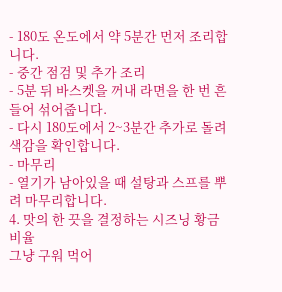- 180도 온도에서 약 5분간 먼저 조리합니다.
- 중간 점검 및 추가 조리
- 5분 뒤 바스켓을 꺼내 라면을 한 번 흔들어 섞어줍니다.
- 다시 180도에서 2~3분간 추가로 돌려 색감을 확인합니다.
- 마무리
- 열기가 남아있을 때 설탕과 스프를 뿌려 마무리합니다.
4. 맛의 한 끗을 결정하는 시즈닝 황금 비율
그냥 구워 먹어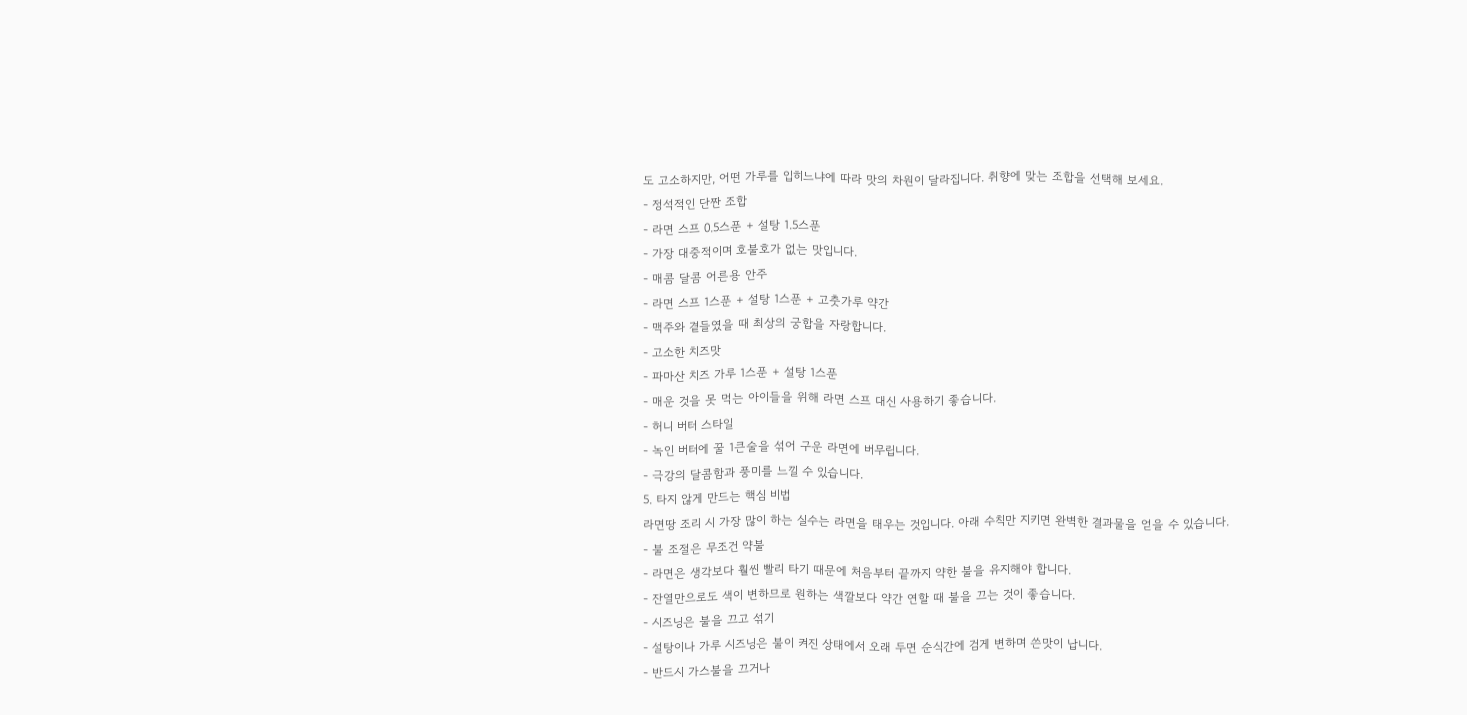도 고소하지만, 어떤 가루를 입히느냐에 따라 맛의 차원이 달라집니다. 취향에 맞는 조합을 선택해 보세요.
- 정석적인 단짠 조합
- 라면 스프 0.5스푼 + 설탕 1.5스푼
- 가장 대중적이며 호불호가 없는 맛입니다.
- 매콤 달콤 어른용 안주
- 라면 스프 1스푼 + 설탕 1스푼 + 고춧가루 약간
- 맥주와 곁들였을 때 최상의 궁합을 자랑합니다.
- 고소한 치즈맛
- 파마산 치즈 가루 1스푼 + 설탕 1스푼
- 매운 것을 못 먹는 아이들을 위해 라면 스프 대신 사용하기 좋습니다.
- 허니 버터 스타일
- 녹인 버터에 꿀 1큰술을 섞어 구운 라면에 버무립니다.
- 극강의 달콤함과 풍미를 느낄 수 있습니다.
5. 타지 않게 만드는 핵심 비법
라면땅 조리 시 가장 많이 하는 실수는 라면을 태우는 것입니다. 아래 수칙만 지키면 완벽한 결과물을 얻을 수 있습니다.
- 불 조절은 무조건 약불
- 라면은 생각보다 훨씬 빨리 타기 때문에 처음부터 끝까지 약한 불을 유지해야 합니다.
- 잔열만으로도 색이 변하므로 원하는 색깔보다 약간 연할 때 불을 끄는 것이 좋습니다.
- 시즈닝은 불을 끄고 섞기
- 설탕이나 가루 시즈닝은 불이 켜진 상태에서 오래 두면 순식간에 검게 변하며 쓴맛이 납니다.
- 반드시 가스불을 끄거나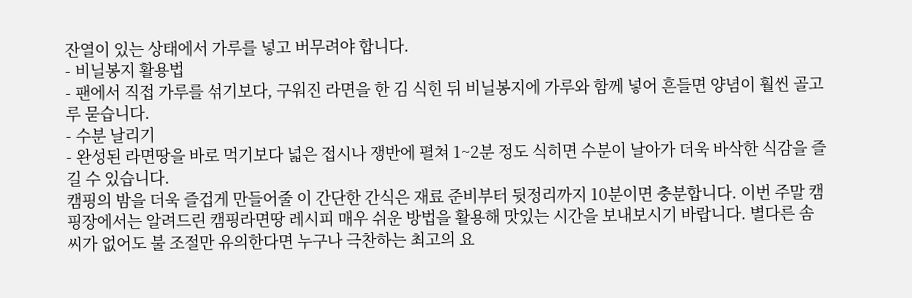잔열이 있는 상태에서 가루를 넣고 버무려야 합니다.
- 비닐봉지 활용법
- 팬에서 직접 가루를 섞기보다, 구워진 라면을 한 김 식힌 뒤 비닐봉지에 가루와 함께 넣어 흔들면 양념이 훨씬 골고루 묻습니다.
- 수분 날리기
- 완성된 라면땅을 바로 먹기보다 넓은 접시나 쟁반에 펼쳐 1~2분 정도 식히면 수분이 날아가 더욱 바삭한 식감을 즐길 수 있습니다.
캠핑의 밤을 더욱 즐겁게 만들어줄 이 간단한 간식은 재료 준비부터 뒷정리까지 10분이면 충분합니다. 이번 주말 캠핑장에서는 알려드린 캠핑라면땅 레시피 매우 쉬운 방법을 활용해 맛있는 시간을 보내보시기 바랍니다. 별다른 솜씨가 없어도 불 조절만 유의한다면 누구나 극찬하는 최고의 요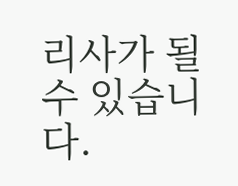리사가 될 수 있습니다.